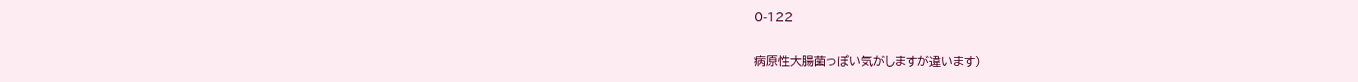0-122

病原性大腸菌っぽい気がしますが違います)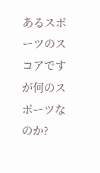あるスポーツのスコアですが何のスポーツなのか?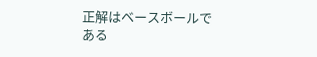正解はベースボールである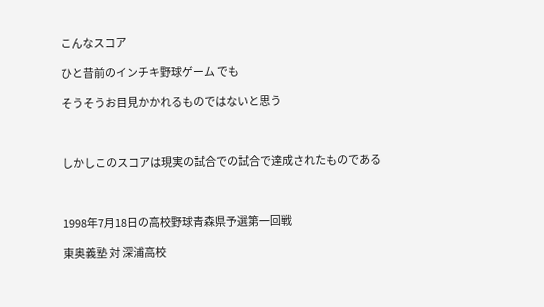こんなスコア

ひと昔前のインチキ野球ゲーム でも

そうそうお目見かかれるものではないと思う



しかしこのスコアは現実の試合での試合で達成されたものである



1998年7月18日の高校野球青森県予選第一回戦

東奥義塾 対 深浦高校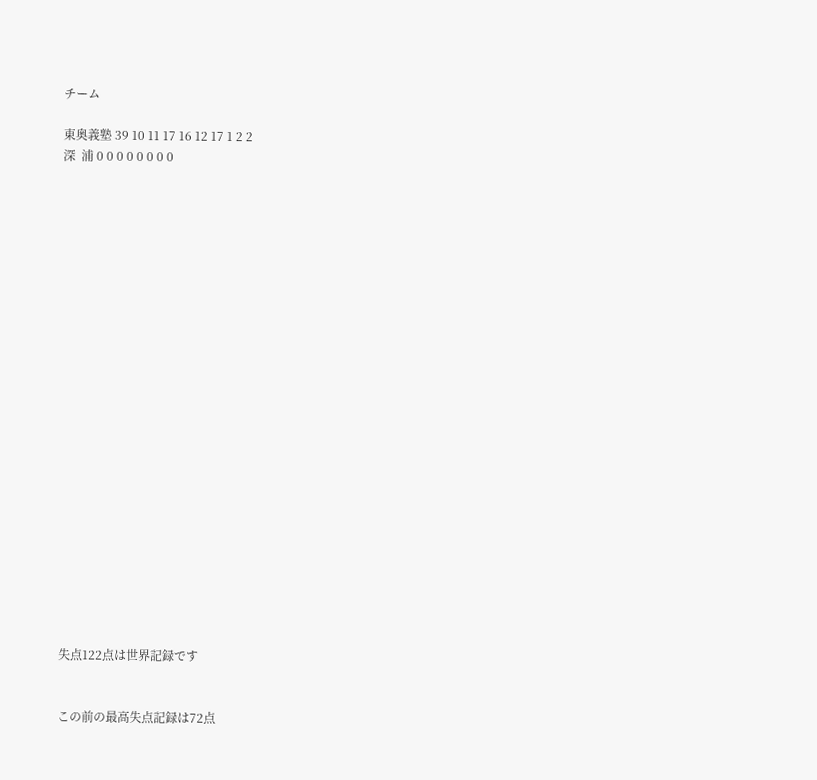チーム

東奥義塾 39 10 11 17 16 12 17 1 2 2
深  浦 0 0 0 0 0 0 0 0























失点122点は世界記録です


この前の最高失点記録は72点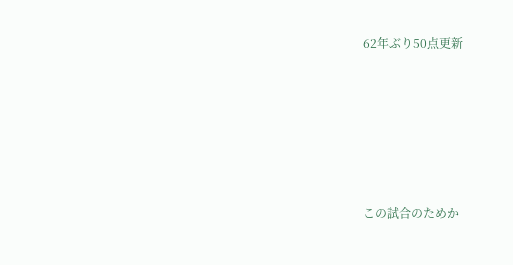62年ぶり50点更新






この試合のためか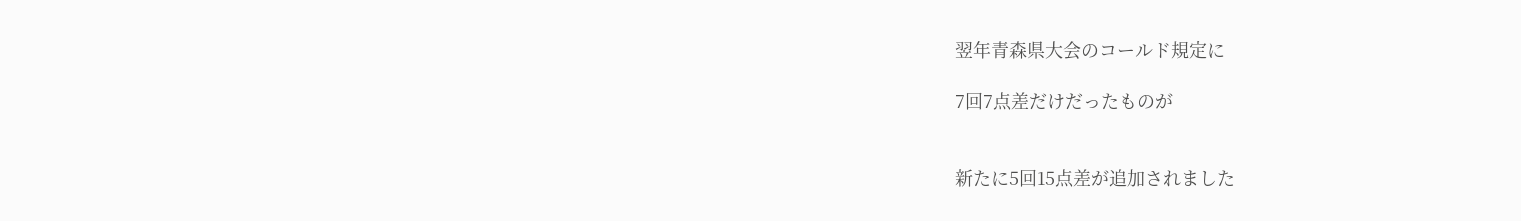翌年青森県大会のコールド規定に

7回7点差だけだったものが


新たに5回15点差が追加されました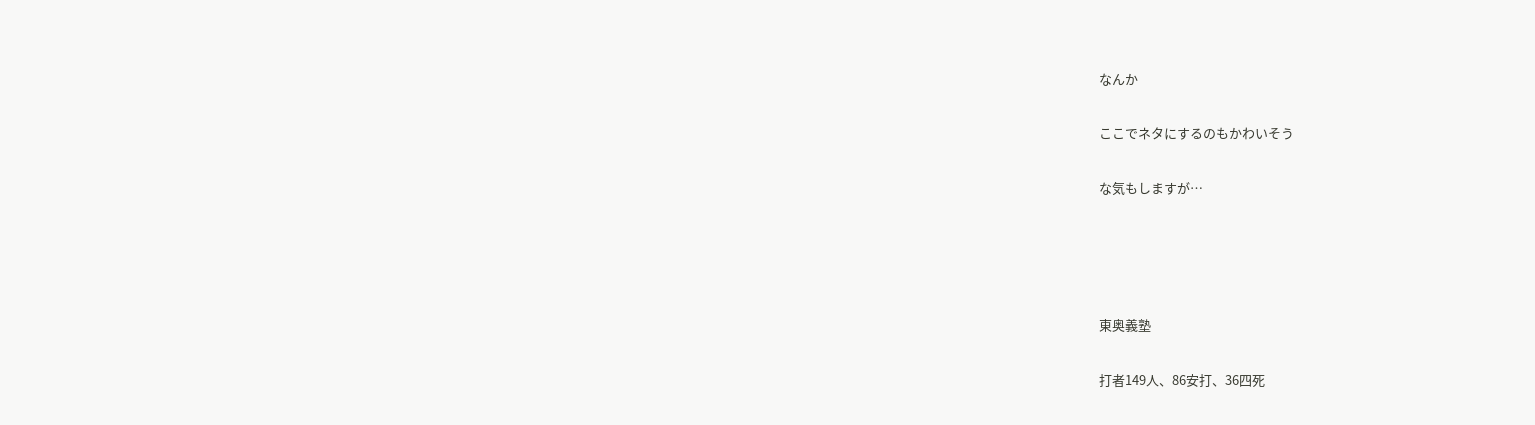なんか

ここでネタにするのもかわいそう

な気もしますが…




東奥義塾

打者149人、86安打、36四死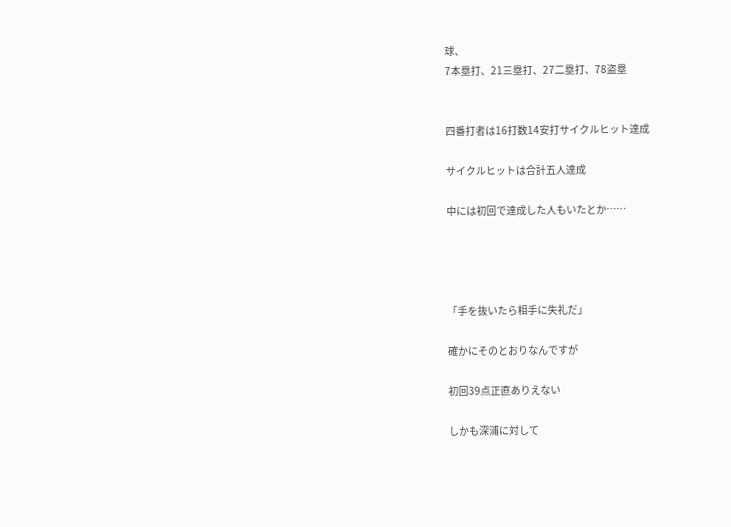球、
7本塁打、21三塁打、27二塁打、78盗塁


四番打者は16打数14安打サイクルヒット達成

サイクルヒットは合計五人達成

中には初回で達成した人もいたとか……




「手を抜いたら相手に失礼だ」

確かにそのとおりなんですが

初回39点正直ありえない

しかも深浦に対して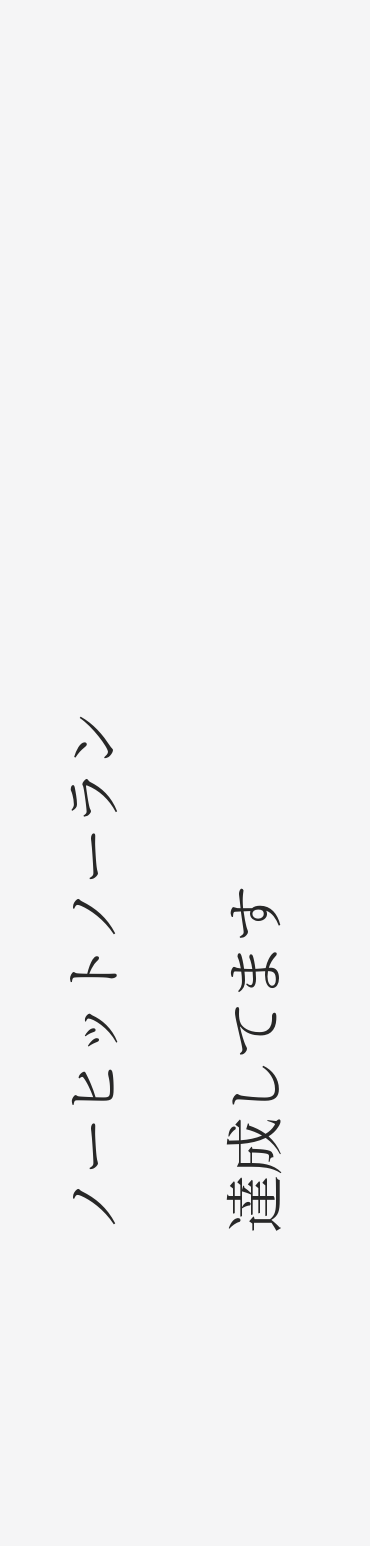ノーヒットノーラン

達成してます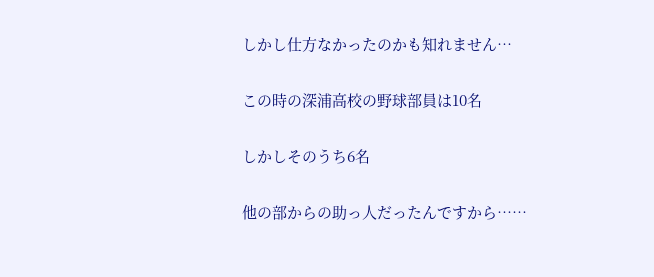しかし仕方なかったのかも知れません…

この時の深浦高校の野球部員は10名

しかしそのうち6名

他の部からの助っ人だったんですから……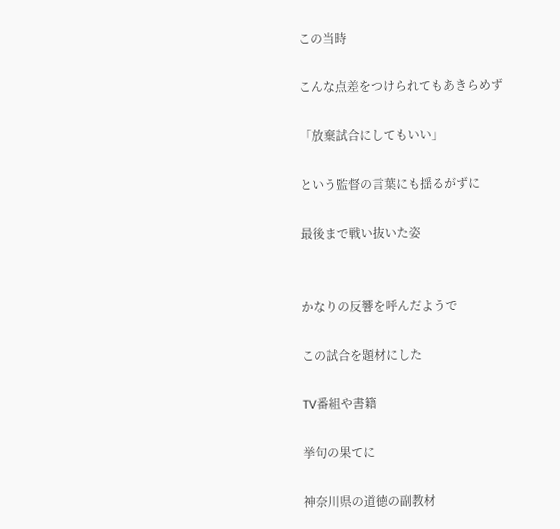この当時

こんな点差をつけられてもあきらめず

「放棄試合にしてもいい」

という監督の言葉にも揺るがずに

最後まで戦い抜いた姿


かなりの反響を呼んだようで

この試合を題材にした

TV番組や書籍

挙句の果てに

神奈川県の道徳の副教材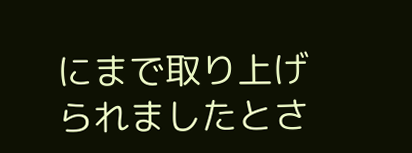にまで取り上げられましたとさ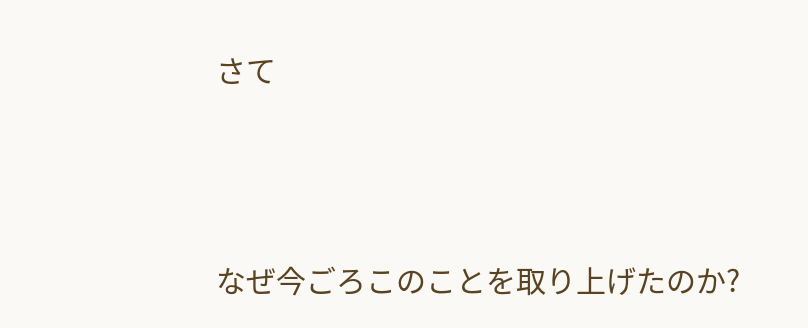さて




なぜ今ごろこのことを取り上げたのか?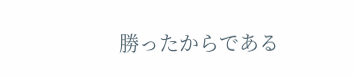勝ったからである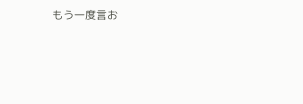もう一度言お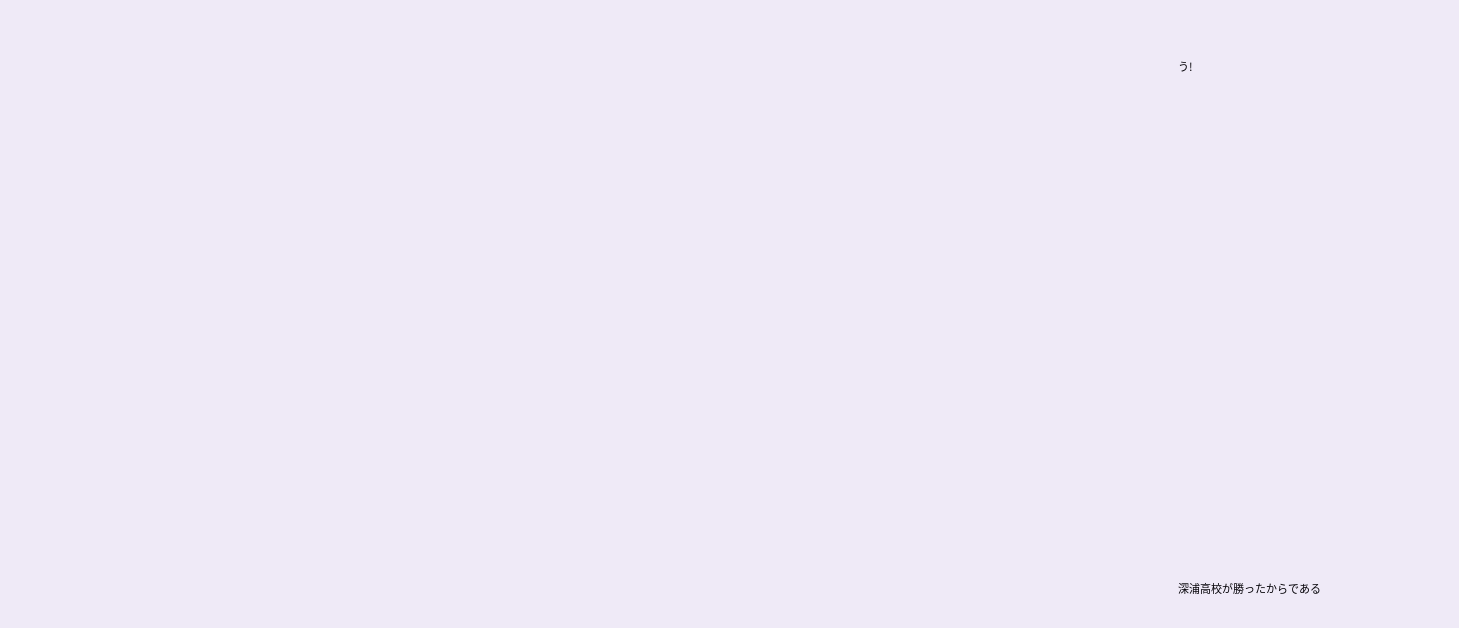う!






















深浦高校が勝ったからである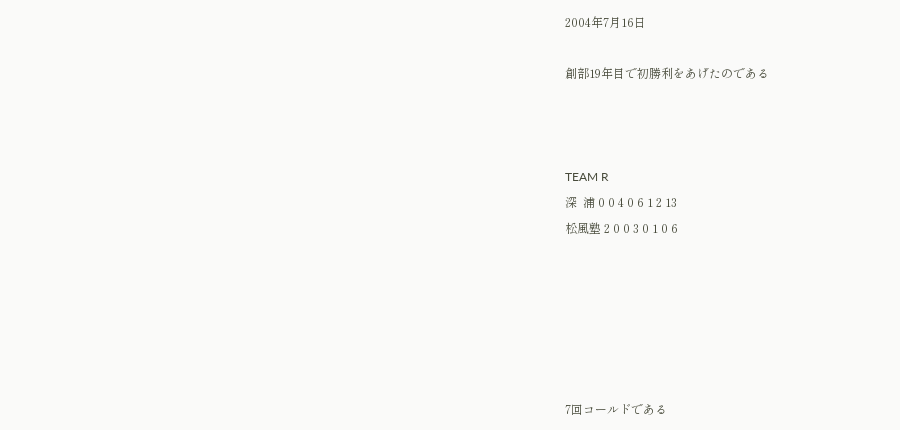2004年7月16日

創部19年目で初勝利をあげたのである



TEAM R
深  浦 0 0 4 0 6 1 2 13
松風塾 2 0 0 3 0 1 0 6






7回コールドである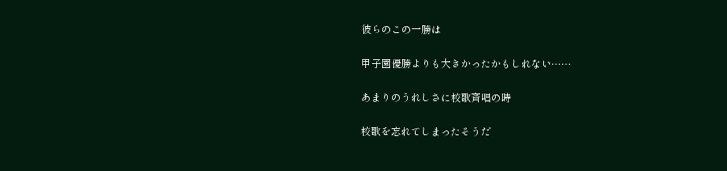彼らのこの一勝は

甲子園優勝よりも大きかったかもしれない……

あまりのうれしさに校歌斉唱の時

校歌を忘れてしまったそうだ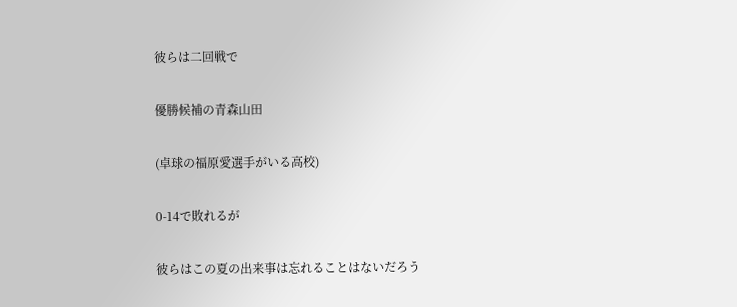彼らは二回戦で

優勝候補の青森山田

(卓球の福原愛選手がいる高校)

0-14で敗れるが

彼らはこの夏の出来事は忘れることはないだろう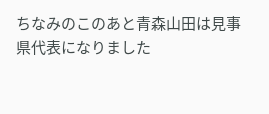ちなみのこのあと青森山田は見事県代表になりました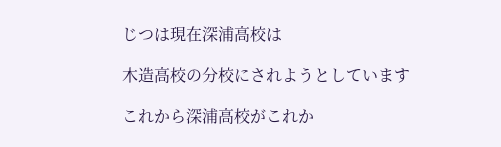じつは現在深浦高校は

木造高校の分校にされようとしています

これから深浦高校がこれか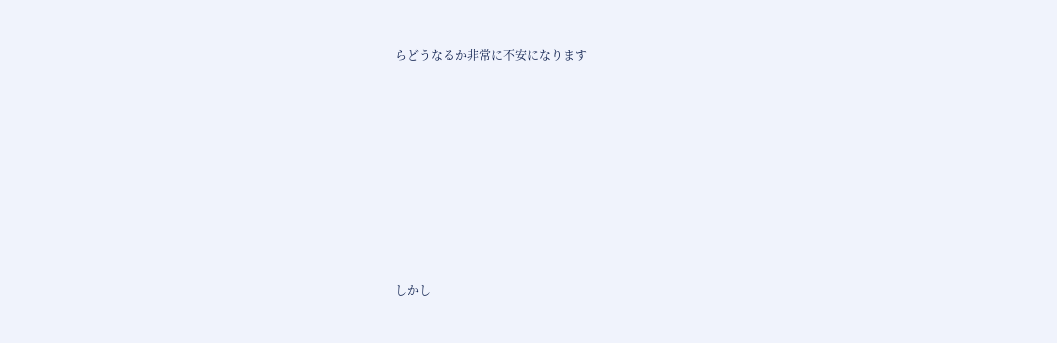らどうなるか非常に不安になります











しかし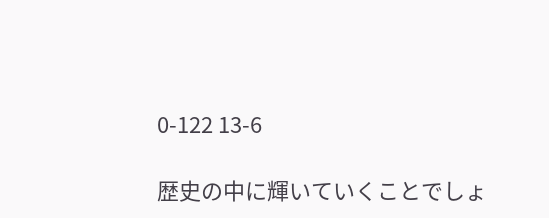0-122 13-6

歴史の中に輝いていくことでしょ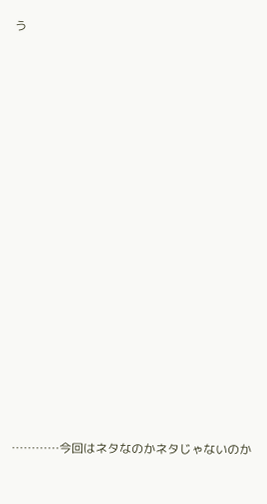う































…………今回はネタなのかネタじゃないのか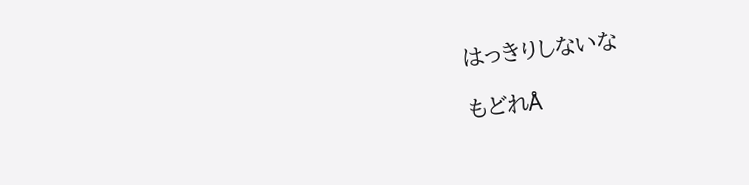はっきりしないな

もどれÅ